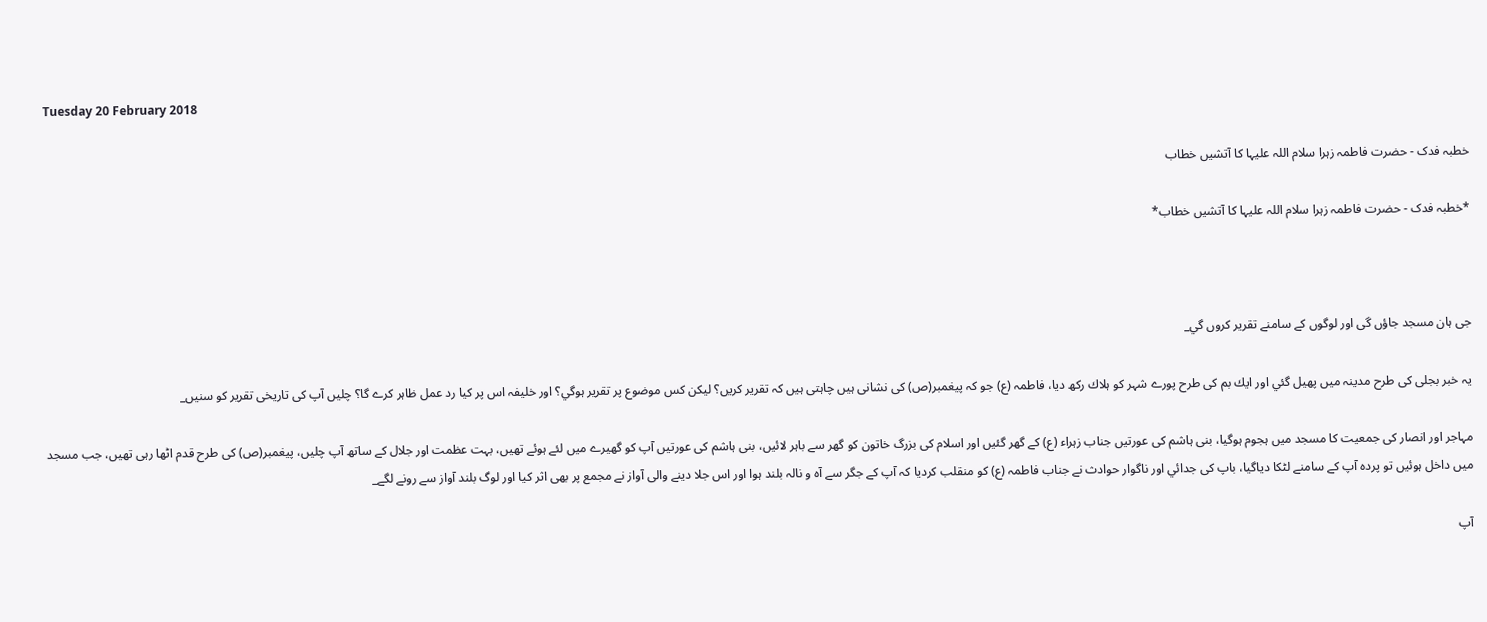Tuesday 20 February 2018

خطبہ فدک - حضرت فاطمہ زہرا سلام اللہ علیہا کا آتشیں خطاب

*خطبہ فدک - حضرت فاطمہ زہرا سلام اللہ علیہا کا آتشیں خطاب*



جى ہان مسجد جاؤں گى اور لوگوں كے سامنے تقرير كروں گي_

يہ خبر بجلى كى طرح مدينہ ميں پھيل گئي اور ايك بم كى طرح پورے شہر كو ہلاك ركھ ديا، فاطمہ (ع) جو كہ پيغمبر(ص) كى نشانى ہيں چاہتى ہيں كہ تقرير كريں؟ ليكن كس موضوع پر تقرير ہوگي؟ اور خليفہ اس پر كيا رد عمل ظاہر كرے گا؟ چليں آپ كى تاريخى تقرير كو سنيں_

مہاجر اور انصار كى جمعيت كا مسجد ميں ہجوم ہوگيا، بنى ہاشم كى عورتيں جناب زہراء (ع) كے گھر گئيں اور اسلام كى بزرگ خاتون كو گھر سے باہر لائيں، بنى ہاشم كى عورتيں آپ كو گھيرے ميں لئے ہوئے تھيں، بہت عظمت اور جلال كے ساتھ آپ چليں، پيغمبر(ص) كى طرح قدم اٹھا رہى تھيں، جب مسجد ميں داخل ہوئيں تو پردہ آپ كے سامنے لٹكا دياگيا، باپ كى جدائي اور ناگوار حوادث نے جناب فاطمہ (ع) كو منقلب كرديا كہ آپ كے جگر سے آہ و نالہ بلند ہوا اور اس جلا دينے والى آواز نے مجمع پر بھى اثر كيا اور لوگ بلند آواز سے رونے لگے_

آپ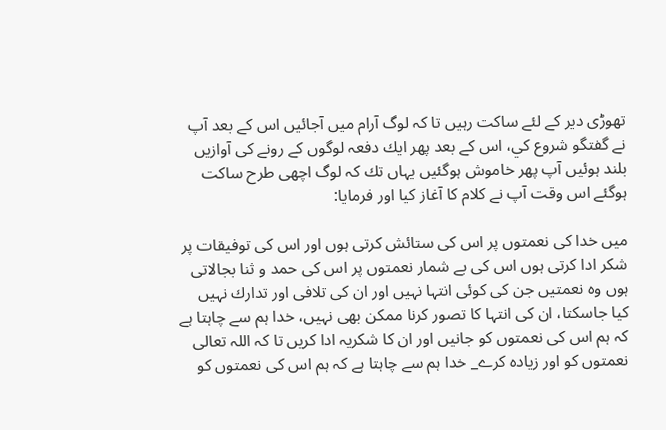تھوڑى دير كے لئے ساكت رہيں تا كہ لوگ آرام ميں آجائيں اس كے بعد آپ نے گفتگو شروع كي، اس كے بعد پھر ايك دفعہ لوگوں كے رونے كى آوازيں بلند ہوئيں آپ پھر خاموش ہوگئيں يہاں تك كہ لوگ اچھى طرح ساكت ہوگئے اس وقت آپ نے كلام كا آغاز كيا اور فرمايا:

ميں خدا كى نعمتوں پر اس كى ستائش کرتی ہوں اور اس كى توفيقات پر شكر ادا كرتى ہوں اس كى بے شمار نعمتوں پر اس كى حمد و ثنا بجالاتى ہوں وہ نعمتيں جن كى كوئی انتہا نہيں اور ان كى تلافى اور تدارك نہیں كيا جاسكتا، ان كى انتہا كا تصور كرنا ممكن بھی نہيں، خدا ہم سے چاہتا ہے كہ ہم اس كى نعمتوں كو جانيں اور ان كا شكريہ ادا كريں تا كہ اللہ تعالى نعمتوں كو اور زيادہ كرے_ خدا ہم سے چاہتا ہے كہ ہم اس كى نعمتوں كو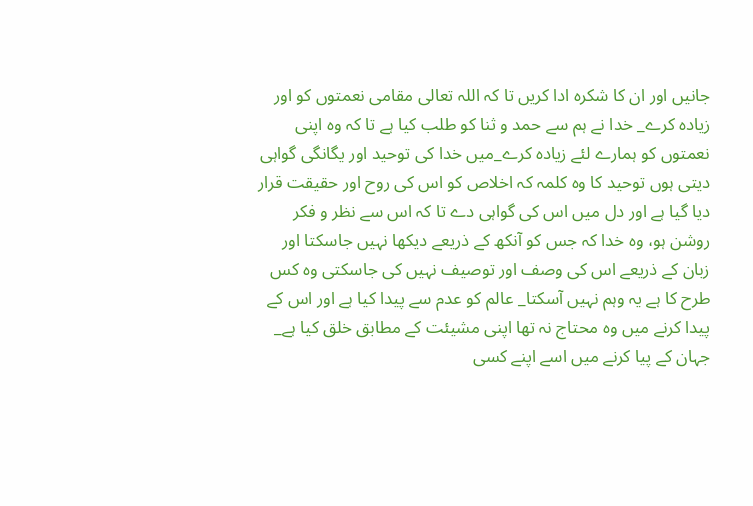جانيں اور ان كا شكرہ ادا كريں تا كہ اللہ تعالى مقامى نعمتوں كو اور زيادہ كرے_ خدا نے ہم سے حمد و ثنا كو طلب كيا ہے تا كہ وہ اپنى نعمتوں كو ہمارے لئے زيادہ كرے_ميں خدا كى توحيد اور يگانگى گواہى ديتى ہوں توحيد كا وہ كلمہ كہ اخلاص كو اس كى روح اور حقيقت قرار ديا گيا ہے اور دل ميں اس كى گواہى دے تا كہ اس سے نظر و فكر روشن ہو، وہ خدا كہ جس كو آنكھ كے ذريعے ديكھا نہيں جاسكتا اور زبان كے ذريعے اس كى وصف اور توصيف نہيں كى جاسكتى وہ كس طرح كا ہے يہ وہم نہيں آسكتا_ عالم كو عدم سے پيدا كيا ہے اور اس كے پيدا كرنے ميں وہ محتاج نہ تھا اپنى مشيئت كے مطابق خلق كيا ہے_ جہان كے پيا كرنے ميں اسے اپنے كسى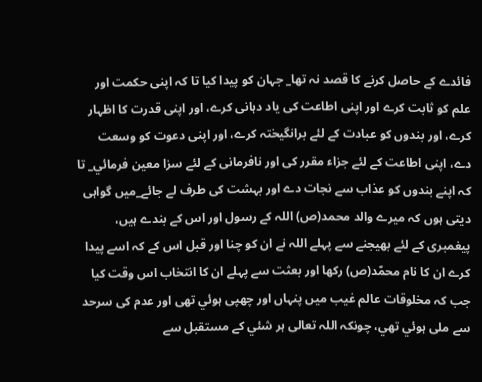فائدے كے حاصل كرنے كا قصد نہ تھا_ جہان كو پيدا كيا تا كہ اپنى حكمت اور علم كو ثابت كرے اور اپنى اطاعت كى ياد دہانى كرے، اور اپنى قدرت كا اظہار كرے، اور بندوں كو عبادت كے لئے برانگيختہ كرے، اور اپنى دعوت كو وسعت دے، اپنى اطاعت كے لئے جزاء مقرر كى اور نافرمانى كے لئے سزا معين فرمائي_ تا كہ اپنے بندوں كو عذاب سے نجات دے اور بہشت كى طرف لے جائے_ميں گواہى ديتى ہوں كہ ميرے والد محمد(ص) اللہ كے رسول اور اس كے بندے ہيں، پيغمبرى كے لئے بھيجنے سے پہلے اللہ نے ان كو چنا اور قبل اس كے كہ اسے پيدا كرے ان كا نام محمّد(ص) ركھا اور بعثت سے پہلے ان كا انتخاب اس وقت كيا جب كہ مخلوقات عالم غيب ميں پنہاں اور چھپى ہوئي تھى اور عدم كى سرحد سے ملى ہوئي تھي، چونكہ اللہ تعالى ہر شئي كے مستقبل سے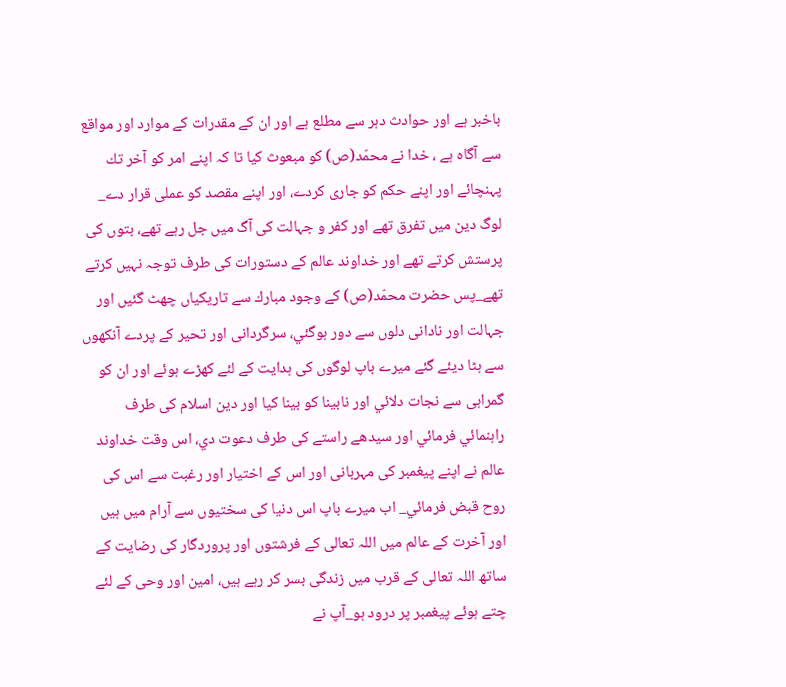باخبر ہے اور حوادث دہر سے مطلع ہے اور ان كے مقدرات كے موارد اور مواقع سے آگاہ ہے ، خدا نے محمّد(ص) كو مبعوث كيا تا كہ اپنے امر كو آخر تك پہنچائے اور اپنے حكم كو جارى كردے، اور اپنے مقصد كو عملى قرار دے_ لوگ دين ميں تفرق تھے اور كفر و جہالت كى آگ ميں جل رہے تھے، بتوں كى پرستش كرتے تھے اور خداوند عالم كے دستورات كى طرف توجہ نہيں كرتے تھے_پس حضرت محمّد(ص) كے وجود مبارك سے تاريكياں چھٹ گئيں اور جہالت اور نادانى دلوں سے دور ہوگئي، سرگردانى اور تحير كے پردے آنكھوں سے ہٹا ديئے گئے ميرے باپ لوگوں كى ہدايت كے لئے كھڑے ہوئے اور ان كو گمراہى سے نجات دلائي اور نابينا كو بينا كيا اور دين اسلام كى طرف راہنمائي فرمائي اور سيدھے راستے كى طرف دعوت دي، اس وقت خداوند عالم نے اپنے پيغمبر كى مہربانى اور اس كے اختيار اور رغبت سے اس كى روح قبض فرمائي_ اب ميرے باپ اس دنيا كى سختيوں سے آرام ميں ہيں اور آخرت كے عالم ميں اللہ تعالى كے فرشتوں اور پروردگار كى رضايت كے ساتھ اللہ تعالى كے قرب ميں زندگى بسر كر رہے ہيں، امين اور وحى كے لئے چتے ہوئے پيغمبر پر درود ہو_آپ نے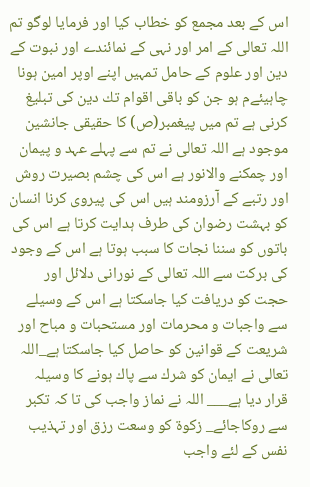اس كے بعد مجمع كو خطاب كيا اور فرمايا لوگو تم اللہ تعالى كے امر اور نہى كے نمائندے اور نبوت كے دين اور علوم كے حامل تمہيں اپنے اوپر امين ہونا چاہيئےم ہو جن كو باقى اقوام تك دين كى تبليغ كرنى ہے تم ميں پيغمبر(ص) كا حقيقى جانشين موجود ہے اللہ تعالى نے تم سے پہلے عہد و پيمان اور چمكنے والانور ہے اس كى چشم بصيرت روش اور رتبے كے آرزومند ہيں اس كى پيروى كرنا انسان كو بہشت رضوان كى طرف ہدايت كرتا ہے اس كى باتوں كو سننا نجات كا سبب ہوتا ہے اس كے وجود كى بركت سے اللہ تعالى كے نورانى دلائل اور حجت كو دريافت كيا جاسكتا ہے اس كے وسيلے سے واجبات و محرمات اور مستحبات و مباح اور شريعت كے قوانين كو حاصل كيا جاسكتا ہے_اللہ تعالى نے ايمان كو شرك سے پاك ہونے كا وسيلہ قرار ديا ہے___ اللہ نے نماز واجب كى تا كہ تكبر سے روكاجائے_ زكوة كو وسعت رزق اور تہذيب نفس كے لئے واجب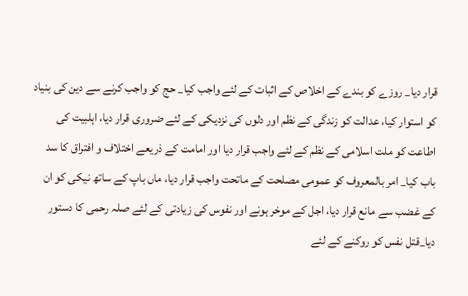قرار ديا_ روزے كو بندے كے اخلاص كے اثبات كے لئے واجب كيا_ حج كو واجب كرنے سے دين كى بنياد كو استوار كيا، عدالت كو زندگى كے نظم اور دلوں كى نزديكى كے لئے ضرورى قرار ديا، اہلبيت كى اطاعت كو ملت اسلامى كے نظم كے لئے واجب قرار ديا اور امامت كے ذريعے اختلاف و افتراق كا سد باب كيا_ امر بالمعروف كو عمومى مصلحت كے ماتحت واجب قرار ديا، ماں باپ كے ساتھ نيكى كو ان كے غضب سے مانع قرار ديا، اجل كے موخر ہونے اور نفوس كى زيادتى كے لئے صلہ رحمى كا دستور ديا_قتل نفس كو روكنے كے لئے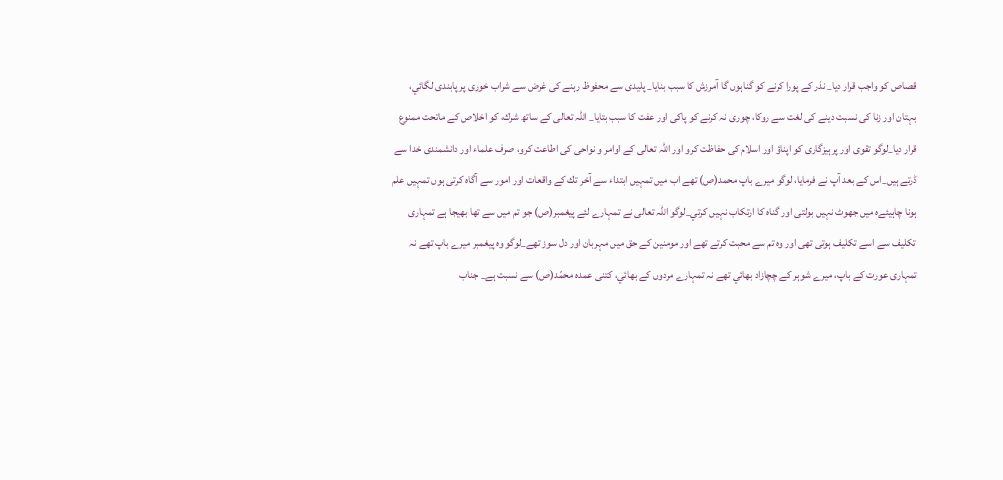قصاص كو واجب قرار ديا_ نذر كے پورا كرنے كو گناہوں گا آمرزش كا سبب بنايا_ پليدى سے محفوظ رہنے كى غرض سے شراب خورى پر پابندى لگائي، بہتان اور زنا كى نسبت دينے كى لغت سے روكا، چورى نہ كرنے كو پاكى اور عفت كا سبب بتايا_ اللہ تعالى كے ساتھ شرك، كو اخلاص كے ماتحت ممنوع قرار ديا_لوگو تقوى اور پرہيزگارى كو اپناؤ اور اسلام كى حفاظت كرو اور اللہ تعالى كے اوامر و نواحى كى اطاعت كرو، صرف علماء اور دانشمندى خدا سے ڈرتے ہيں_اس كے بعد آپ نے فرمايا، لوگو ميرے باپ محمد(ص) تھے اب ميں تمہيں ابتداء سے آخر تك كے واقعات اور امور سے آگاہ كرتى ہوں تمہيں علم ہونا چاہيئےہ ميں جھوٹ نہيں بولتى اور گناہ كا ارتكاب نہيں كرتي_لوگو اللہ تعالى نے تمہارے لئے پيغمبر(ص) جو تم ميں سے تھا بھيجا ہے تمہارى تكليف سے اسے تكليف ہوتى تھى اور وہ تم سے محبت كرتے تھے اور مومنين كے حق ميں مہربان اور دل سوز تھے_لوگو وہ پيغمبر ميرے باپ تھے نہ تمہارى عورت كے باپ، ميرے شوہر كے چچازاد بھائي تھے نہ تمہارے مردوں كے بھائي، كتنى عمدہ محمّد(ص) سے نسبت ہے_ جناب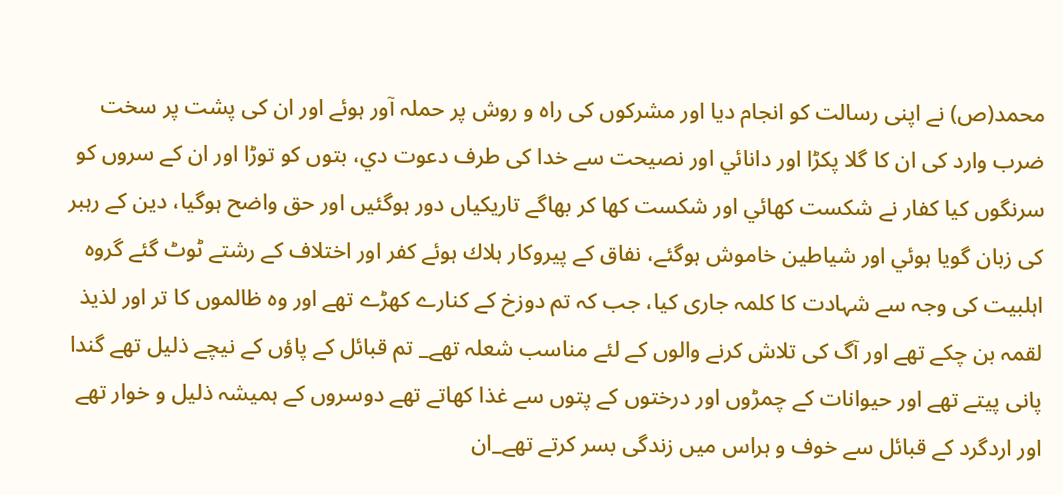محمد(ص) نے اپنى رسالت كو انجام ديا اور مشركوں كى راہ و روش پر حملہ آور ہوئے اور ان كى پشت پر سخت ضرب وارد كى ان كا گلا پكڑا اور دانائي اور نصيحت سے خدا كى طرف دعوت دي، بتوں كو توڑا اور ان كے سروں كو سرنگوں كيا كفار نے شكست كھائي اور شكست كھا كر بھاگے تاريكياں دور ہوگئيں اور حق واضح ہوگيا، دين كے رہبر كى زبان گويا ہوئي اور شياطين خاموش ہوگئے، نفاق كے پيروكار ہلاك ہوئے كفر اور اختلاف كے رشتے ٹوٹ گئے گروہ اہلبيت كى وجہ سے شہادت كا كلمہ جارى كيا، جب كہ تم دوزخ كے كنارے كھڑے تھے اور وہ ظالموں كا تر اور لذيذ لقمہ بن چكے تھے اور آگ كى تلاش كرنے والوں كے لئے مناسب شعلہ تھے_ تم قبائل كے پاؤں كے نيچے ذليل تھے گندا پانى پيتے تھے اور حيوانات كے چمڑوں اور درختوں كے پتوں سے غذا كھاتے تھے دوسروں كے ہميشہ ذليل و خوار تھے اور اردگرد كے قبائل سے خوف و ہراس ميں زندگى بسر كرتے تھے_ان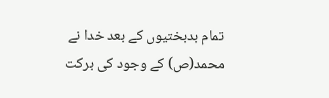تمام بدبختيوں كے بعد خدا نے محمد(ص) كے وجود كى بركت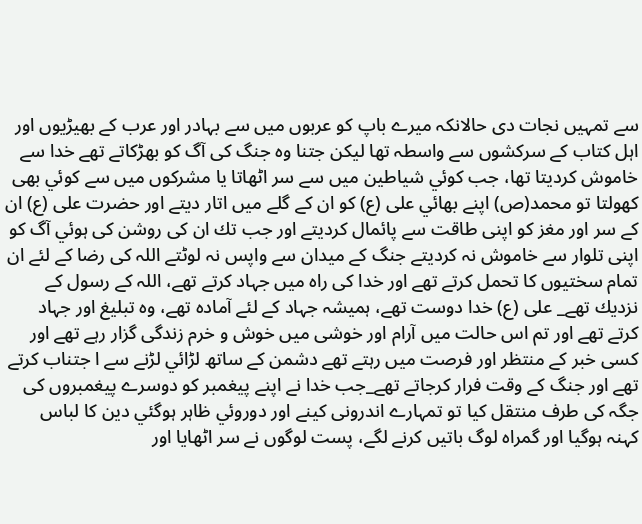سے تمہيں نجات دى حالانكہ ميرے باپ كو عربوں ميں سے بہادر اور عرب كے بھيڑيوں اور اہل كتاب كے سركشوں سے واسطہ تھا ليكن جتنا وہ جنگ كى آگ كو بھڑكاتے تھے خدا سے خاموش كرديتا تھا، جب كوئي شياطين ميں سے سر اٹھاتا يا مشركوں ميں سے كوئي بھى كھولتا تو محمد(ص) اپنے بھائي على (ع) كو ان كے گلے ميں اتار ديتے اور حضرت على (ع) ان كے سر اور مغز كو اپنى طاقت سے پائمال كرديتے اور جب تك ان كى روشن كى ہوئي آگ كو اپنى تلوار سے خاموش نہ كرديتے جنگ كے ميدان سے واپس نہ لوٹتے اللہ كى رضا كے لئے ان تمام سختيوں كا تحمل كرتے تھے اور خدا كى راہ ميں جہاد كرتے تھے، اللہ كے رسول كے نزديك تھے_ على (ع) خدا دوست تھے، ہميشہ جہاد كے لئے آمادہ تھے، وہ تبليغ اور جہاد كرتے تھے اور تم اس حالت ميں آرام اور خوشى ميں خوش و خرم زندگى گزار رہے تھے اور كسى خبر كے منتظر اور فرصت ميں رہتے تھے دشمن كے ساتھ لڑائي لڑنے سے ا جتناب كرتے تھے اور جنگ كے وقت فرار كرجاتے تھے_جب خدا نے اپنے پيغمبر كو دوسرے پيغمبروں كى جگہ كى طرف منتقل كيا تو تمہارے اندرونى كينے اور دوروئي ظاہر ہوگئي دين كا لباس كہنہ ہوگيا اور گمراہ لوگ باتيں كرنے لگے، پست لوگوں نے سر اٹھايا اور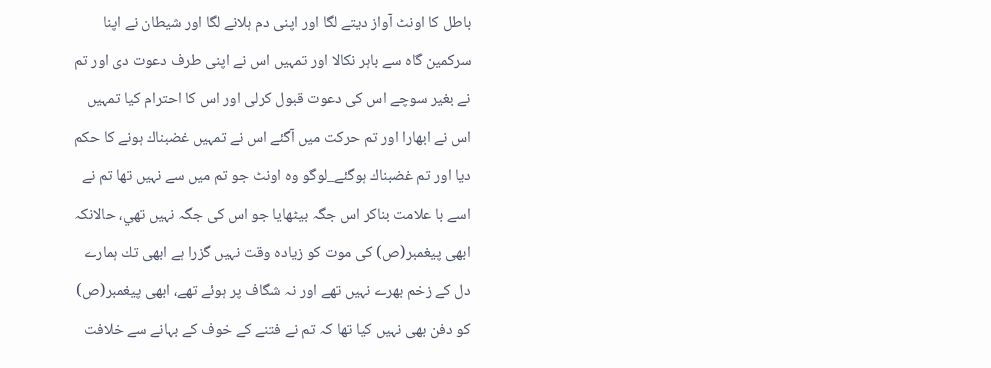باطل كا اونٹ آواز ديتے لگا اور اپنى دم ہلانے لگا اور شيطان نے اپنا سركمين گاہ سے باہر نكالا اور تمہيں اس نے اپنى طرف دعوت دى اور تم نے بغير سوچے اس كى دعوت قبول كرلى اور اس كا احترام كيا تمہيں اس نے ابھارا اور تم حركت ميں آگئے اس نے تمہيں غضبناك ہونے كا حكم ديا اور تم غضبناك ہوگئے_لوگو وہ اونٹ جو تم ميں سے نہيں تھا تم نے اسے با علامت بناكر اس جگہ بيٹھايا جو اس كى جگہ نہيں تھي، حالانكہ ابھى پيغمبر(ص) كى موت كو زيادہ وقت نہيں گزرا ہے ابھى تك ہمارے دل كے زخم بھرے نہيں تھے اور نہ شگاف پر ہوئے تھے، ابھى پيغمبر(ص) كو دفن بھى نہيں كيا تھا كہ تم نے فتنے كے خوف كے بہانے سے خلافت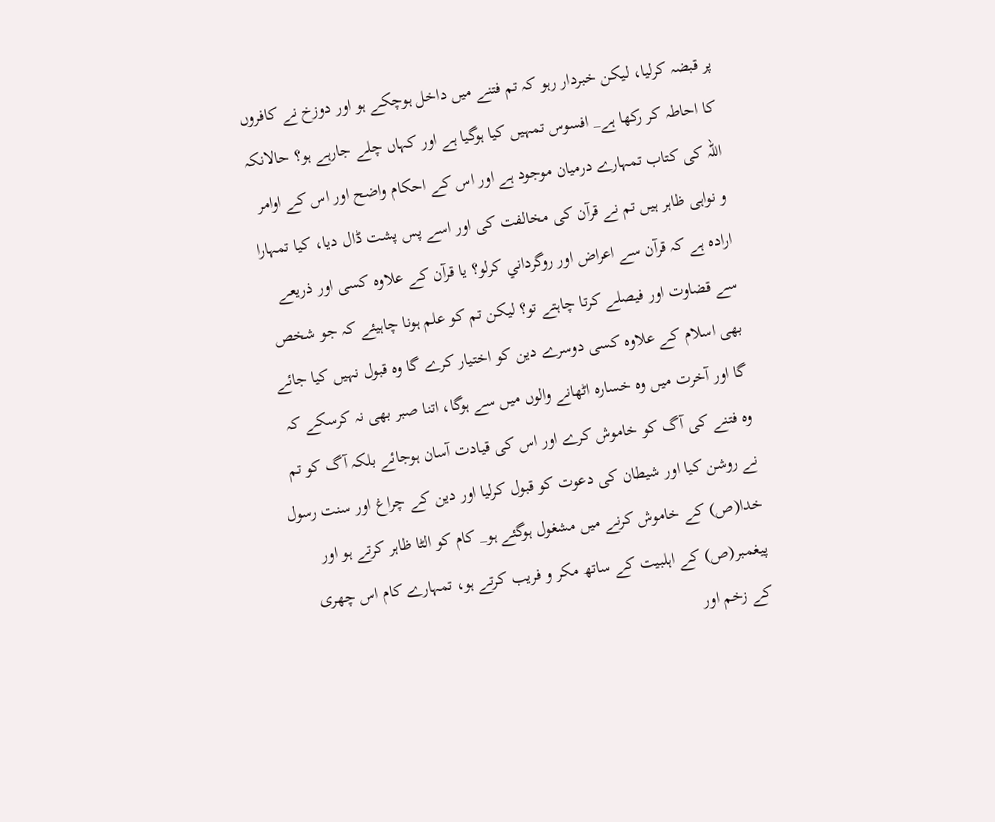پر قبضہ كرليا، ليكن خبردار رہو كہ تم فتنے ميں داخل ہوچكے ہو اور دوزخ نے كافروں كا احاطہ كر ركھا ہے_ افسوس تمہيں كيا ہوگيا ہے اور كہاں چلے جارہے ہو؟ حالانكہ اللہ كى كتاب تمہارے درميان موجود ہے اور اس كے احكام واضح اور اس كے اوامر و نواہى ظاہر ہيں تم نے قرآن كى مخالفت كى اور اسے پس پشت ڈال ديا، كيا تمہارا ارادہ ہے كہ قرآن سے اعراض اور روگرداني كرلو؟ يا قرآن كے علاوہ كسى اور ذريعے سے قضاوت اور فيصلے كرتا چاہتے تو؟ ليكن تم كو علم ہونا چاہيئے كہ جو شخص بھى اسلام كے علاوہ كسى دوسرے دين كو اختيار كرے گا وہ قبول نہيں كيا جائے گا اور آخرت ميں وہ خسارہ اٹھانے والوں ميں سے ہوگا، اتنا صبر بھى نہ كرسكے كہ وہ فتنے كى آگ كو خاموش كرے اور اس كى قيادت آسان ہوجائے بلكہ آگ كو تم نے روشن كيا اور شيطان كى دعوت كو قبول كرليا اور دين كے چراغ اور سنت رسول خدا(ص) كے خاموش كرنے ميں مشغول ہوگئے ہو_ كام كو الٹا ظاہر كرتے ہو اور پيغمبر(ص) كے اہلبيت كے ساتھ مكر و فريب كرتے ہو، تمہارے كام اس چھرى كے زخم اور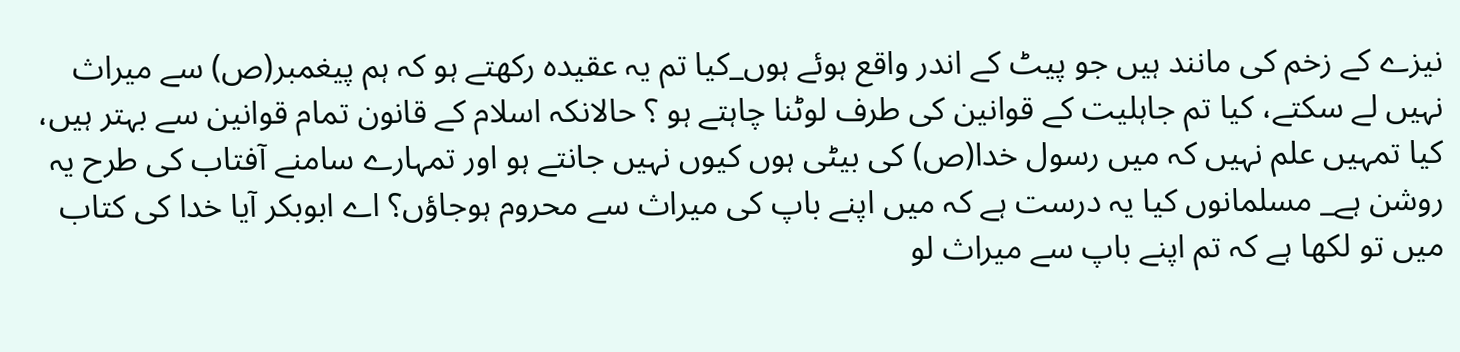نيزے كے زخم كى مانند ہيں جو پيٹ كے اندر واقع ہوئے ہوں_كيا تم يہ عقيدہ ركھتے ہو كہ ہم پيغمبر(ص) سے ميراث نہيں لے سكتے، كيا تم جاہليت كے قوانين كى طرف لوٹنا چاہتے ہو ؟ حالانكہ اسلام كے قانون تمام قوانين سے بہتر ہيں، كيا تمہيں علم نہيں كہ ميں رسول خدا(ص) كى بيٹى ہوں كيوں نہيں جانتے ہو اور تمہارے سامنے آفتاب كى طرح يہ روشن ہے_ مسلمانوں كيا يہ درست ہے كہ ميں اپنے باپ كى ميراث سے محروم ہوجاؤں؟ اے ابوبكر آيا خدا كى كتاب ميں تو لكھا ہے كہ تم اپنے باپ سے ميراث لو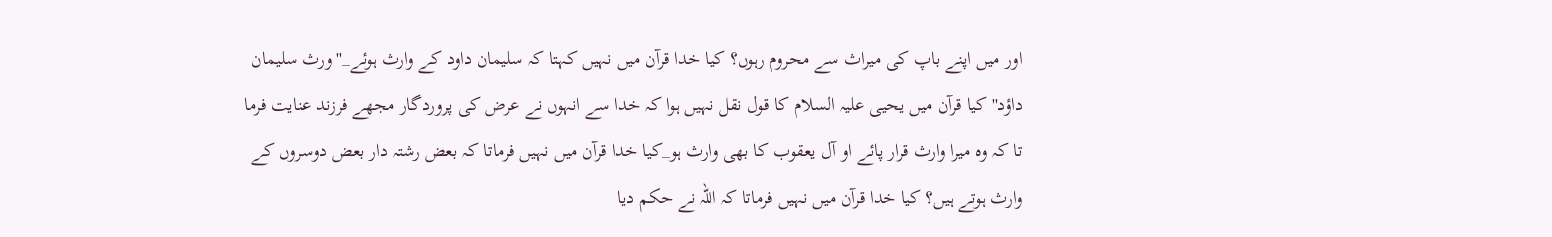اور ميں اپنے باپ كى ميراث سے محروم رہوں؟ كيا خدا قرآن ميں نہيں كہتا كہ سليمان داود كے وارث ہوئے_''ورث سليمان داؤد''كيا قرآن ميں يحيى عليہ السلام كا قول نقل نہيں ہوا كہ خدا سے انہوں نے عرض كى پروردگار مجھے فرزند عنايت فرما تا كہ وہ ميرا وارث قرار پائے او آل يعقوب كا بھى وارث ہو_كيا خدا قرآن ميں نہيں فرماتا كہ بعض رشتہ دار بعض دوسروں كے وارث ہوتے ہيں؟ كيا خدا قرآن ميں نہيں فرماتا كہ اللہ نے حكم ديا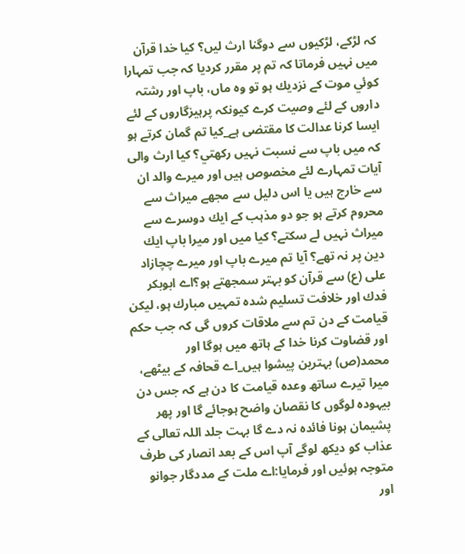كہ لڑكے، لڑكيوں سے دوگنا ارث ليں؟ كيا خدا قرآن ميں نہيں فرماتا كہ تم پر مقرر كرديا كہ جب تمہارا كوئي موت كے نزديك ہو تو وہ ماں، باپ اور رشتہ داروں كے لئے وصيت كرے كيونكہ پرہيزگاروں كے لئے ايسا كرنا عدالت كا مقتضى ہے_كيا تم گمان كرتے ہو كہ ميں باپ سے نسبت نہيں ركھتي؟ كيا ارث والى آيات تمہارے لئے مخصوص ہيں اور ميرے والد ان سے خارج ہيں يا اس دليل سے مجھے ميراث سے محروم كرتے ہو جو دو مذہب كے ايك دوسرے سے ميراث نہيں لے سكتے؟ كيا ميں اور ميرا باپ ايك دين پر نہ تھے؟ آيا تم ميرے باپ اور ميرے چچازاد على (ع) سے قرآن كو بہتر سمجھتے ہو؟اے ابوبكر فدك اور خلافت تسليم شدہ تمہيں مبارك ہو، ليكن قيامت كے دن تم سے ملاقات كروں گى كہ جب حكم اور قضاوت كرنا خدا كے ہاتھ ميں ہوگا اور محمد(ص) بہترين پيشوا ہيں_اے قحافہ كے بيٹھے، ميرا تيرے ساتھ وعدہ قيامت كا دن ہے كہ جس دن بيہودہ لوگوں كا نقصان واضح ہوجائے گا اور پھر پشيمان ہونا فائدہ نہ دے گا بہت جلد اللہ تعالى كے عذاب كو ديكھ لوگے آپ اس كے بعد انصار كى طرف متوجہ ہوئيں اور فرمايا:اے ملت كے مددگار جوانو اور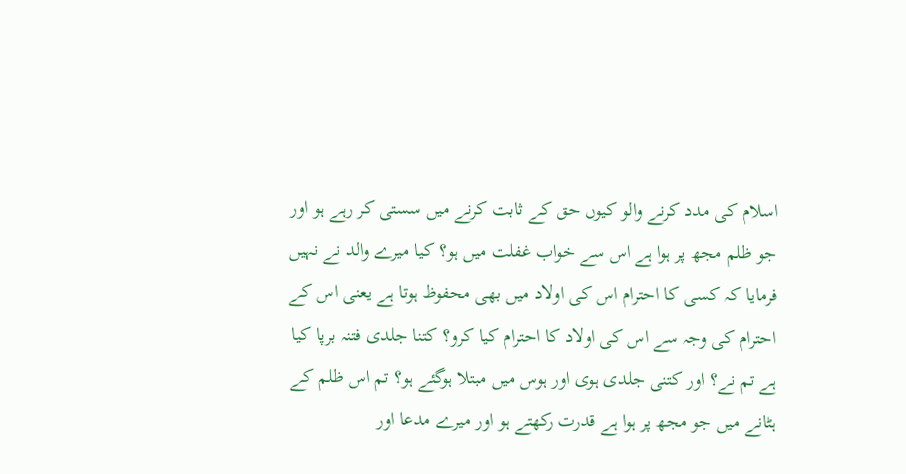اسلام كى مدد كرنے والو كيوں حق كے ثابت كرنے ميں سستى كر رہے ہو اور جو ظلم مجھ پر ہوا ہے اس سے خواب غفلت ميں ہو؟ كيا ميرے والد نے نہيں فرمايا كہ كسى كا احترام اس كى اولاد ميں بھى محفوظ ہوتا ہے يعنى اس كے احترام كى وجہ سے اس كى اولاد كا احترام كيا كرو؟ كتنا جلدى فتنہ برپا كيا ہے تم نے؟ اور كتنى جلدى ہوى اور ہوس ميں مبتلا ہوگئے ہو؟ تم اس ظلم كے ہٹانے ميں جو مجھ پر ہوا ہے قدرت ركھتے ہو اور ميرے مدعا اور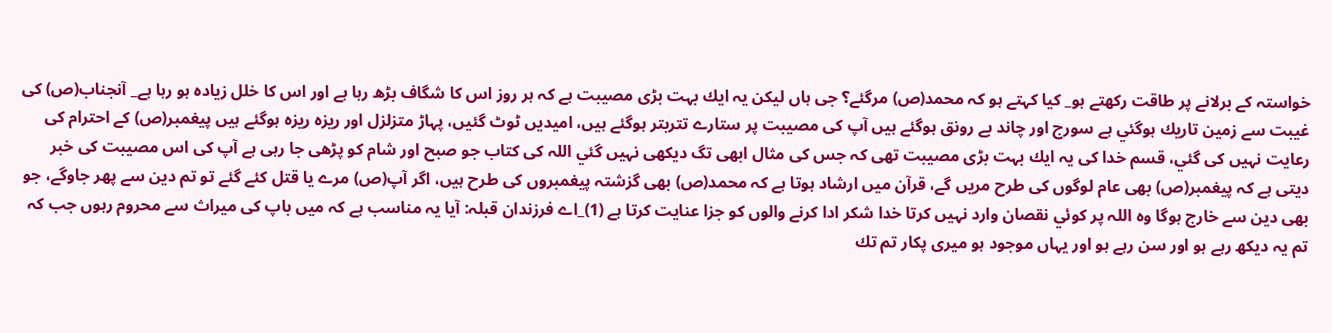خواستہ كے برلانے پر طاقت ركھتے ہو_ كيا كہتے ہو كہ محمد(ص) مرگئے؟ جى ہاں ليكن يہ ايك بہت بڑى مصيبت ہے كہ ہر روز اس كا شگاف بڑھ رہا ہے اور اس كا خلل زيادہ ہو رہا ہے_ آنجناب(ص) كى غيبت سے زمين تاريك ہوگئي ہے سورج اور چاند بے رونق ہوگئے ہيں آپ كى مصيبت پر ستارے تتربتر ہوگئے ہيں، اميديں ٹوٹ گئيں، پہاڑ متزلزل اور ريزہ ريزہ ہوگئے ہيں پيغمبر(ص) كے احترام كى رعايت نہيں كى گئي، قسم خدا كى يہ ايك بہت بڑى مصيبت تھى كہ جس كى مثال ابھى تگ ديكھى نہيں گئي اللہ كى كتاب جو صبح اور شام كو پڑھى جا رہى ہے آپ كى اس مصيبت كى خبر ديتى ہے كہ پيغمبر(ص) بھى عام لوگوں كى طرح مريں گے، قرآن ميں ارشاد ہوتا ہے كہ محمد(ص) بھى گزشتہ پيغمبروں كى طرح ہيں، اگر آپ(ص) مرے يا قتل كئے گئے تو تم دين سے پھر جاوگے، جو بھى دين سے خارج ہوگا وہ اللہ پر كوئي نقصان وارد نہيں كرتا خدا شكر ادا كرنے والوں كو جزا عنايت كرتا ہے (1)_اے فرزندان قبلہ: آيا يہ مناسب ہے كہ ميں باپ كى ميراث سے محروم رہوں جب كہ تم يہ ديكھ رہے ہو اور سن رہے ہو اور يہاں موجود ہو ميرى پكار تم تك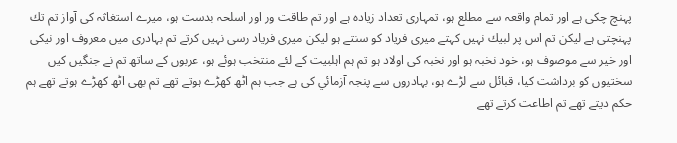پہنچ چكى ہے اور تمام واقعہ سے مطلع ہو، تمہارى تعداد زيادہ ہے اور تم طاقت ور اور اسلحہ بدست ہو، ميرے استغاثہ كى آواز تم تك پہنچتى ہے ليكن تم اس پر لبيك نہيں كہتے ميرى فرياد كو سنتے ہو ليكن ميرى فرياد رسى نہيں كرتے تم بہادرى ميں معروف اور نيكى اور خير سے موصوف ہو، خود نخبہ ہو اور نخبہ كى اولاد ہو تم ہم اہلبيت كے لئے منتخب ہوئے ہو، عربوں كے ساتھ تم نے جنگيں كيں سختيوں كو برداشت كيا، قبائل سے لڑے ہو، بہادروں سے پنجہ آزمائي كى ہے جب ہم اٹھ كھڑے ہوتے تھے تم بھى اٹھ كھڑے ہوتے تھے ہم حكم ديتے تھے تم اطاعت كرتے تھے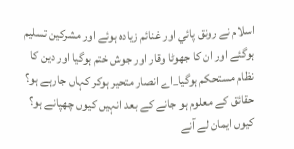اسلام نے رونق پائي اور غنائم زيادہ ہوئے اور مشركين تسليم ہوگئے اور ان كا جھوٹا وقار اور جوش ختم ہوگيا اور دين كا نظام مستحكم ہوگيا_اے انصار متحير ہوكر كہاں جارہے ہو؟ حقائق كے معلوم ہو جانے كے بعد انہيں كيوں چھپانے ہو؟ كيوں ايمان لے آنے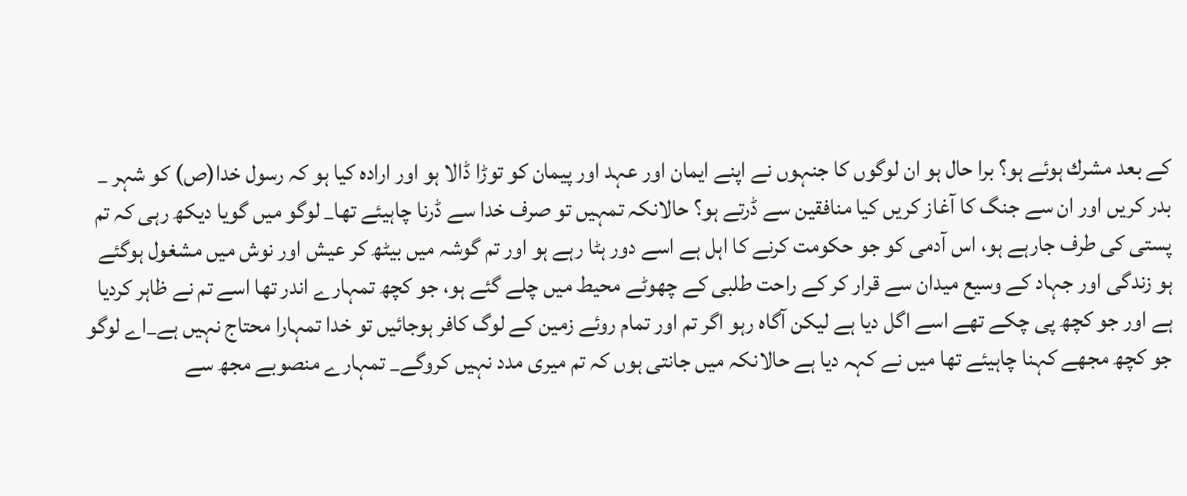كے بعد مشرك ہوئے ہو؟ برا حال ہو ان لوگوں كا جنہوں نے اپنے ايمان اور عہد اور پيمان كو توڑا ڈالا ہو اور ارادہ كيا ہو كہ رسول خدا(ص) كو شہر _ بدر كريں اور ان سے جنگ كا آغاز كريں كيا منافقين سے ڈرتے ہو؟ حالانكہ تمہيں تو صرف خدا سے ڈرنا چاہيئے تھا_ لوگو ميں گويا ديكھ رہى كہ تم پستى كى طرف جارہے ہو، اس آدمى كو جو حكومت كرنے كا اہل ہے اسے دور ہٹا رہے ہو اور تم گوشہ ميں بيٹھ كر عيش اور نوش ميں مشغول ہوگئے ہو زندگى اور جہاد كے وسيع ميدان سے قرار كر كے راحت طلبى كے چھوٹے محيط ميں چلے گئے ہو، جو كچھ تمہارے اندر تھا اسے تم نے ظاہر كرديا ہے اور جو كچھ پى چكے تھے اسے اگل ديا ہے ليكن آگاہ رہو اگر تم اور تمام روئے زمين كے لوگ كافر ہوجائيں تو خدا تمہارا محتاج نہيں ہے_اے لوگو جو كچھ مجھے كہنا چاہيئے تھا ميں نے كہہ ديا ہے حالانكہ ميں جانتى ہوں كہ تم ميرى مدد نہيں كروگے_ تمہارے منصوبے مجھ سے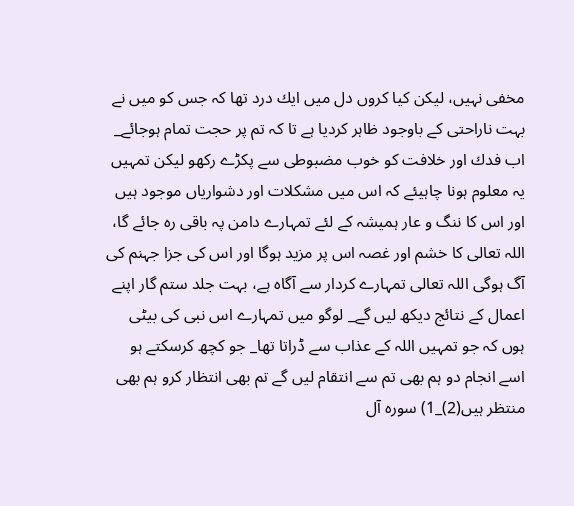مخفى نہيں، ليكن كيا كروں دل ميں ايك درد تھا كہ جس كو ميں نے بہت ناراحتى كے باوجود ظاہر كرديا ہے تا كہ تم پر حجت تمام ہوجائے_ اب فدك اور خلافت كو خوب مضبوطى سے پكڑے ركھو ليكن تمہيں يہ معلوم ہونا چاہيئے كہ اس ميں مشكلات اور دشوارياں موجود ہيں اور اس كا ننگ و عار ہميشہ كے لئے تمہارے دامن پہ باقى رہ جائے گا، اللہ تعالى كا خشم اور غصہ اس پر مزيد ہوگا اور اس كى جزا جہنم كى آگ ہوگى اللہ تعالى تمہارے كردار سے آگاہ ہے، بہت جلد ستم گار اپنے اعمال كے نتائج ديكھ ليں گے_ لوگو ميں تمہارے اس نبى كى بيٹى ہوں كہ جو تمہيں اللہ كے عذاب سے ڈراتا تھا_ جو كچھ كرسكتے ہو اسے انجام دو ہم بھى تم سے انتقام ليں گے تم بھى انتظار كرو ہم بھى منتظر ہيں(2)_1) سورہ آل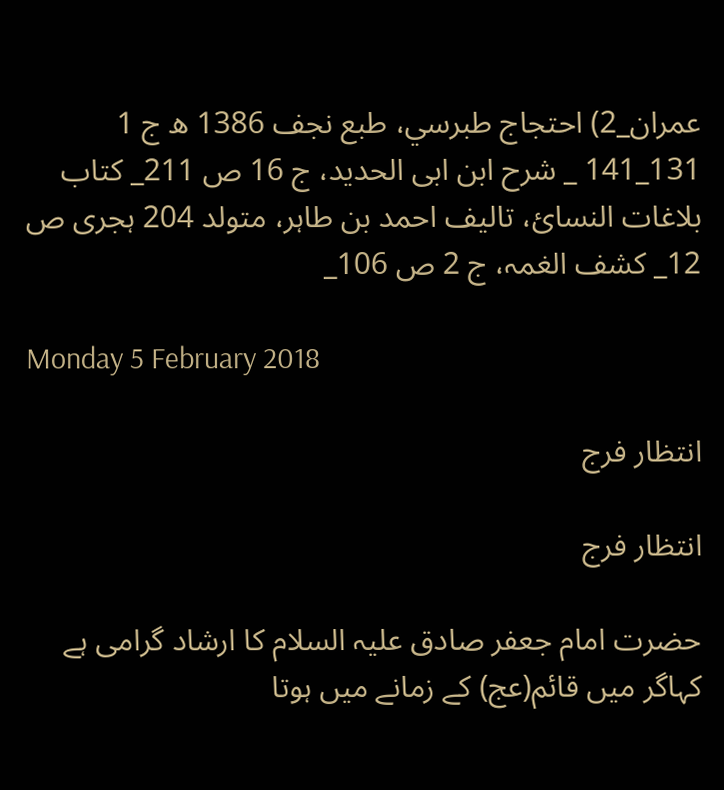عمران_2) احتجاج طبرسي، طبع نجف 1386 ھ ج 1 131_141 _ شرح ابن ابى الحديد، ج 16 ص 211_ كتاب بلاغات النسائ، تاليف احمد بن طاہر، متولد 204 ہجرى ص 12_ كشف الغمہ، ج 2 ص 106_

Monday 5 February 2018

انتظار فرج

انتظار فرج

حضرت امام جعفر صادق علیہ السلام کا ارشاد گرامی ہے کہاگر میں قائم(عج) کے زمانے میں ہوتا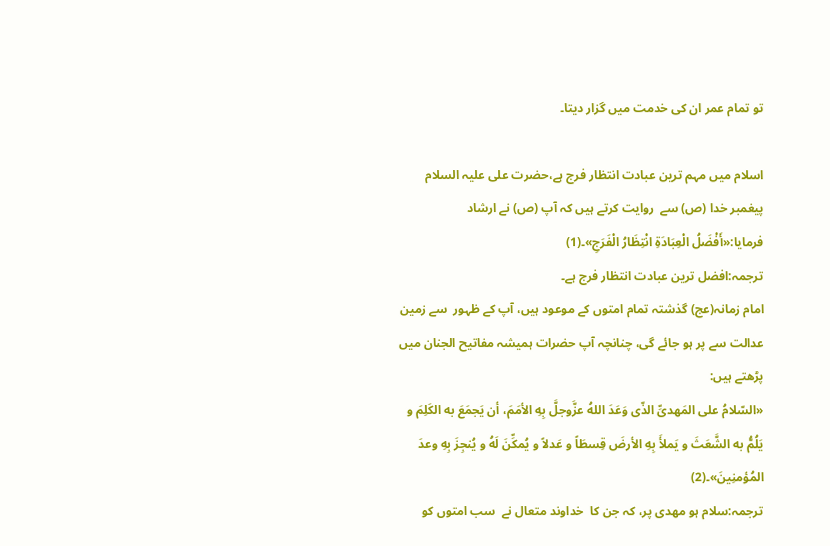تو تمام عمر ان کی خدمت میں گزار دیتا۔

اسلام میں مہم ترین عبادت انتظار فرج ہے،حضرت علی علیہ السلام   پیغمبر خدا (ص) سے  روایت کرتے ہیں کہ آپ (ص) نے ارشاد فرمایا:«أَفْضَلُ الْعِبَادَةِ انْتِظَارُ الْفَرَجِ»۔(1)
ترجمہ:افضل ترین عبادت انتظار فرج ہے۔
امام زمانہ(عج) گذشتہ تمام امتوں کے موعود ہیں، آپ کے ظہور  سے زمین عدالت سے پر ہو جائے گی، چنانچہ آپ حضرات ہمیشہ مفاتیح الجنان میں پڑھتے ہیں:
«السّلامُ علی المَهدیِّ الذّی وَعَدَ اللهُ عزَّوجلَّ بِهِ الأمَمَ، أن یَجمَعَ به الکَلِمَ و یَلُمُّ به الشَّعَثَ و یَملأَ بِهِ الأرضَ قِسطَاً و عَدلاً و یُمکِّنَ لَهُ و یُنجِزَ بِهِ وعدَ المُؤمنِینَ»۔(2)
ترجمہ:سلام ہو مهدی پر، کہ جن کا  خداوند متعال نے  سب امتوں کو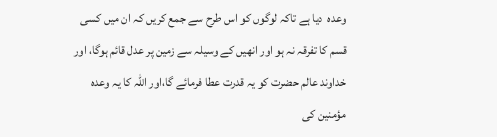وعده  دیا ہے تاکہ لوگوں کو اس طرح سے جمع کریں کہ ان میں کسی قسم کا تفرقہ نہ ہو اور انھیں کے وسیلہ سے زمین پر عدل قائم ہوگا، اور خداوند عالم حضرت کو یہ قدرت عطا فرمائے گا،اور اللہ کا یہ وعدہ مؤمنین کی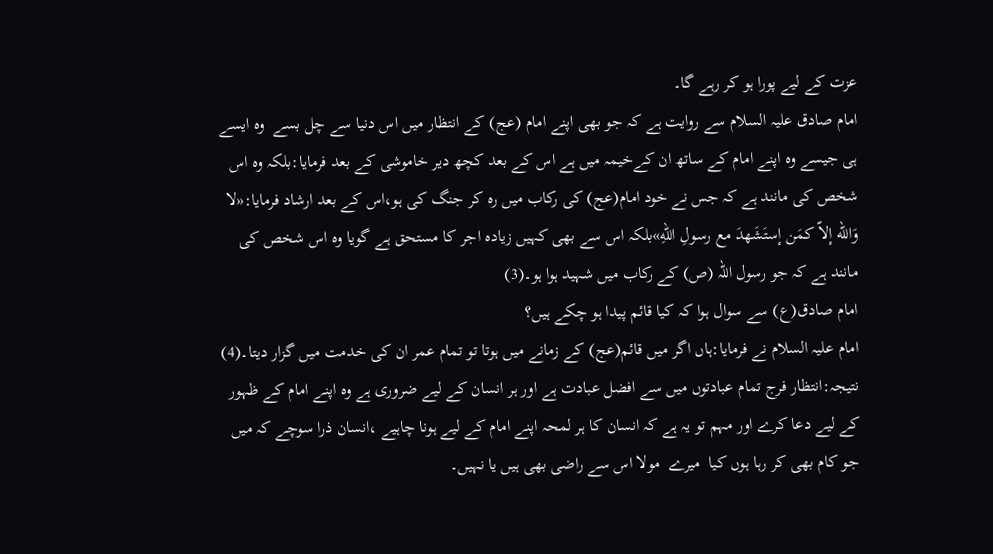عزت کے لیے پورا ہو کر رہے گا۔
امام صادق علیہ السلام سے روایت ہے کہ جو بھی اپنے امام (عج) کے انتظار میں اس دنیا سے چل بسے  وہ ایسے ہی جیسے وہ اپنے امام کے ساتھ ان کےخیمہ میں ہے اس کے بعد کچھ دیر خاموشی کے بعد فرمایا:بلکہ وہ اس شخص کی مانند ہے کہ جس نے خود امام(عج) کی رکاب میں رہ کر جنگ کی ہو،اس کے بعد ارشاد فرمایا:«لا وَالله إلاّ کمَن إستَشَهدَ مع رسولِ اللهِ»بلکہ اس سے بھی کہیں زیادہ اجر کا مستحق ہے گویا وہ اس شخص کی مانند ہے کہ جو رسول اللہ (ص) کے رکاب میں شہید ہوا ہو۔(3)
امام صادق(ع) سے سوال ہوا کہ کیا قائم پیدا ہو چکے ہیں؟
امام علیہ السلام نے فرمایا:ہاں اگر میں قائم(عج) کے زمانے میں ہوتا تو تمام عمر ان کی خدمت میں گزار دیتا۔(4)
نتیجہ:انتظار فرج تمام عبادتوں میں سے افضل عبادت ہے اور ہر انسان کے لیے ضروری ہے وہ اپنے امام کے ظہور کے لیے دعا کرے اور مہم تو یہ ہے کہ انسان کا ہر لمحہ اپنے امام کے لیے ہونا چاہیے ،انسان ذرا سوچے کہ میں جو کام بھی کر رہا ہوں کیا  میرے  مولا اس سے راضی بھی ہیں یا نہیں۔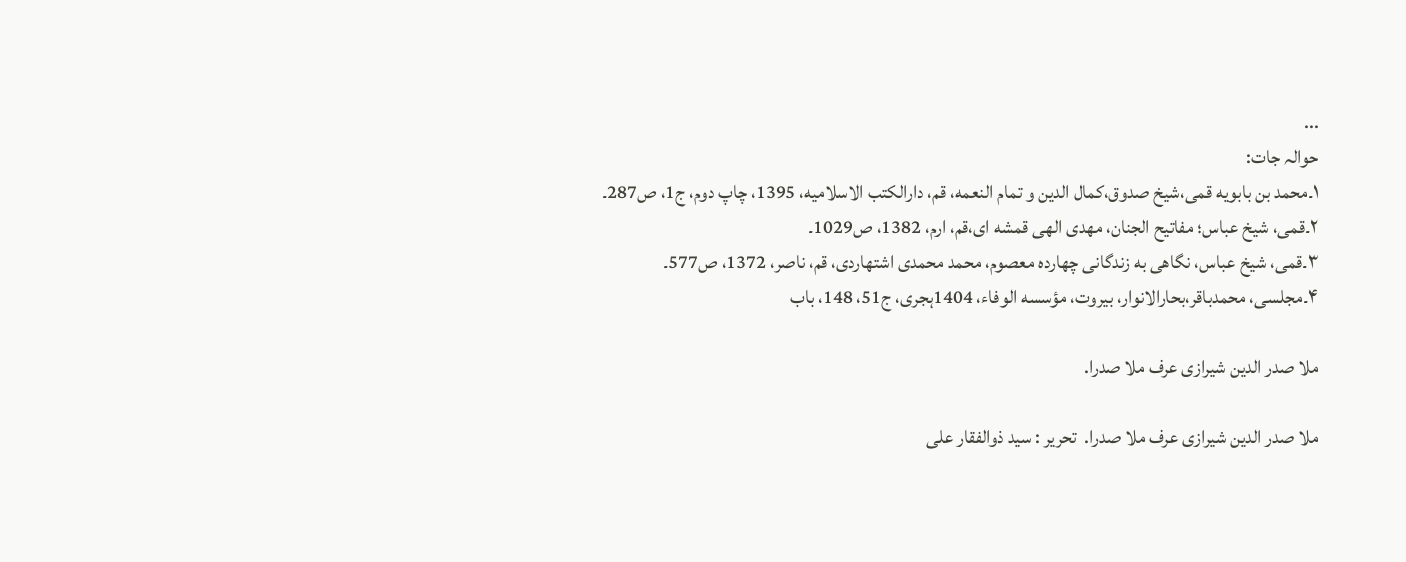...
حوالہ جات:
۱۔محمد بن بابویه قمی،شیخ صدوق،کمال الدین و تمام النعمه، قم، دارالکتب الاسلامیه، 1395، چاپ دوم، ج1، ص287۔
۲۔قمی، شیخ عباس؛ مفاتیح الجنان، مهدی الهی قمشه ای،قم، ارم، 1382، ص1029۔
۳۔قمی، شیخ عباس، نگاهی به زندگانی چهارده معصوم، محمد محمدی اشتهاردی، قم، ناصر، 1372، ص577۔
۴۔مجلسی، محمدباقر،بحارالانوار، بیروت، مؤسسه الوفاء، 1404ہجری، ج51، 148، باب

ملا صدر الدین شیرازی عرف ملا صدرا.

ملا صدر الدین شیرازی عرف ملا صدرا.  تحریر : سید ذوالفقار علی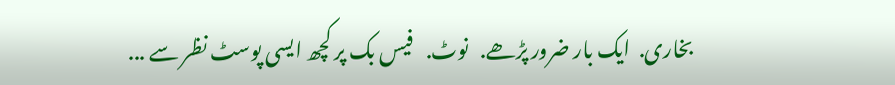بخاری.  ایک بار ضرور پڑھے.   نوٹ.   فیس بک پر کچھ ایسی پوسٹ نظر سے ...